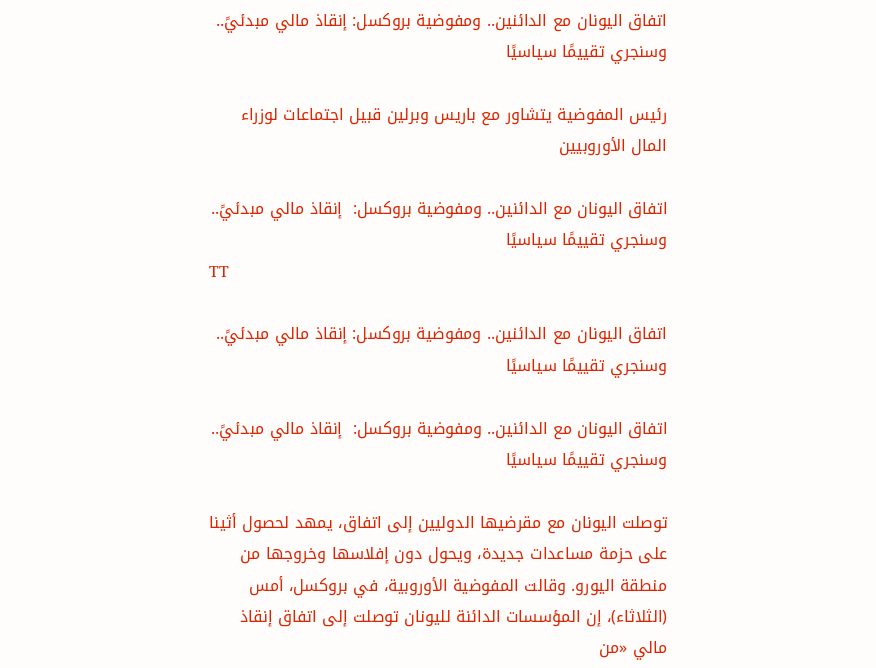اتفاق اليونان مع الدائنين.. ومفوضية بروكسل: إنقاذ مالي مبدئيً.. وسنجري تقييمًا سياسيًا

رئيس المفوضية يتشاور مع باريس وبرلين قبيل اجتماعات لوزراء المال الأوروبيين

اتفاق اليونان مع الدائنين.. ومفوضية بروكسل:  إنقاذ مالي مبدئيً.. وسنجري تقييمًا سياسيًا
TT

اتفاق اليونان مع الدائنين.. ومفوضية بروكسل: إنقاذ مالي مبدئيً.. وسنجري تقييمًا سياسيًا

اتفاق اليونان مع الدائنين.. ومفوضية بروكسل:  إنقاذ مالي مبدئيً.. وسنجري تقييمًا سياسيًا

توصلت اليونان مع مقرضيها الدوليين إلى اتفاق، يمهد لحصول أثينا على حزمة مساعدات جديدة، ويحول دون إفلاسها وخروجها من منطقة اليورو. وقالت المفوضية الأوروبية، في بروكسل، أمس (الثلاثاء)، إن المؤسسات الدائنة لليونان توصلت إلى اتفاق إنقاذ مالي «من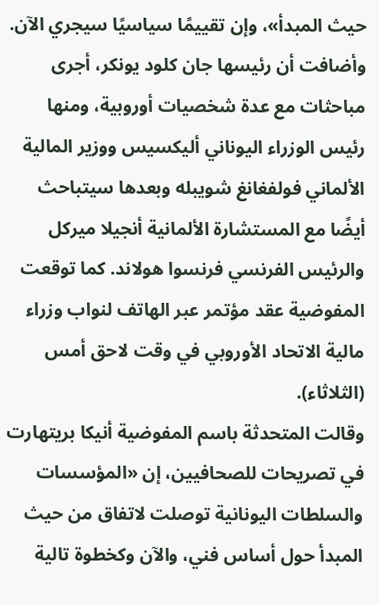حيث المبدأ»، وإن تقييمًا سياسيًا سيجري الآن.
وأضافت أن رئيسها جان كلود يونكر، أجرى مباحثات مع عدة شخصيات أوروبية، ومنها رئيس الوزراء اليوناني أليكسيس ووزير المالية الألماني فولفغانغ شويبله وبعدها سيتباحث أيضًا مع المستشارة الألمانية أنجيلا ميركل والرئيس الفرنسي فرنسوا هولاند. كما توقعت المفوضية عقد مؤتمر عبر الهاتف لنواب وزراء مالية الاتحاد الأوروبي في وقت لاحق أمس (الثلاثاء).
وقالت المتحدثة باسم المفوضية أنيكا بريتهارت في تصريحات للصحافيين، إن «المؤسسات والسلطات اليونانية توصلت لاتفاق من حيث المبدأ حول أساس فني، والآن وكخطوة تالية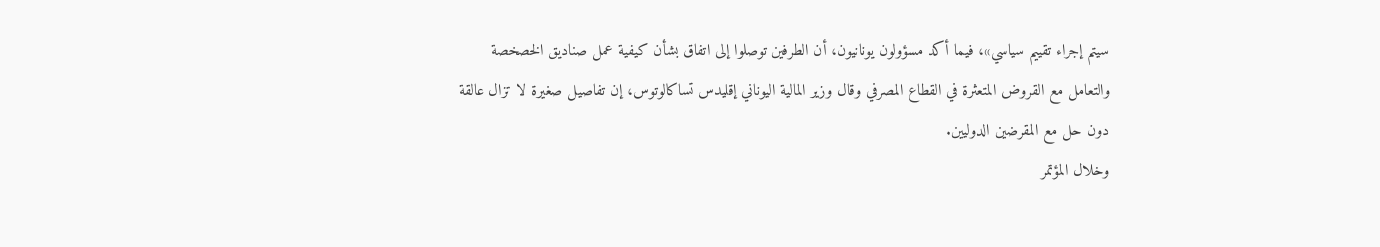سيتم إجراء تقييم سياسي»، فيما أكد مسؤولون يونانيون، أن الطرفين توصلوا إلى اتفاق بشأن كيفية عمل صناديق الخصخصة والتعامل مع القروض المتعثرة في القطاع المصرفي وقال وزير المالية اليوناني إقليدس تساكالوتوس، إن تفاصيل صغيرة لا تزال عالقة دون حل مع المقرضين الدوليين.
وخلال المؤتمر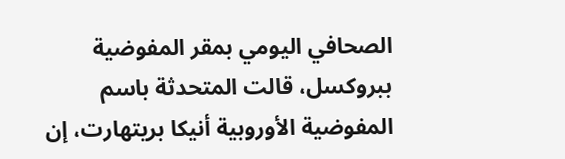الصحافي اليومي بمقر المفوضية ببروكسل، قالت المتحدثة باسم المفوضية الأوروبية أنيكا بريتهارت، إن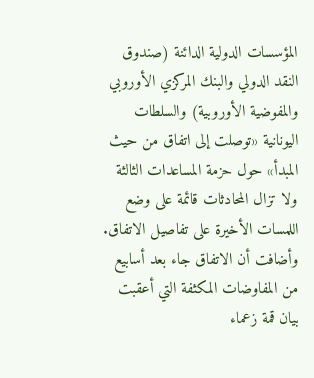المؤسسات الدولية الدائنة (صندوق النقد الدولي والبنك المركزي الأوروبي والمفوضية الأوروبية) والسلطات اليونانية «توصلت إلى اتفاق من حيث المبدأ» حول حزمة المساعدات الثالثة ولا تزال المحادثات قائمة على وضع اللمسات الأخيرة على تفاصيل الاتفاق.
وأضافت أن الاتفاق جاء بعد أسابيع من المفاوضات المكثفة التي أعقبت بيان قمة زعماء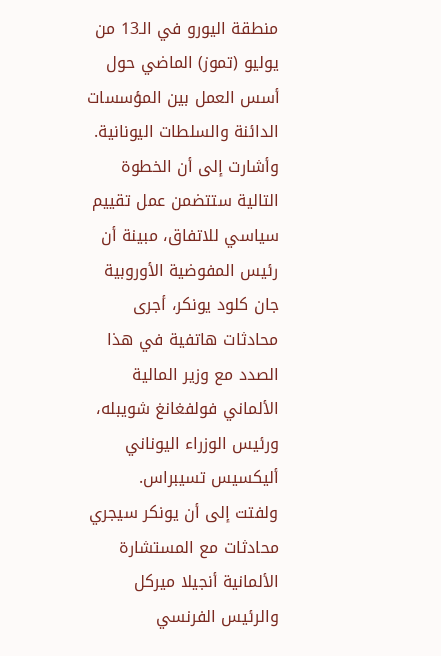منطقة اليورو في الـ13 من يوليو (تموز) الماضي حول أسس العمل بين المؤسسات الدائنة والسلطات اليونانية. وأشارت إلى أن الخطوة التالية ستتضمن عمل تقييم سياسي للاتفاق، مبينة أن رئيس المفوضية الأوروبية جان كلود يونكر، أجرى محادثات هاتفية في هذا الصدد مع وزير المالية الألماني فولفغانغ شويبله، ورئيس الوزراء اليوناني أليكسيس تسيبراس.
ولفتت إلى أن يونكر سيجري محادثات مع المستشارة الألمانية أنجيلا ميركل والرئيس الفرنسي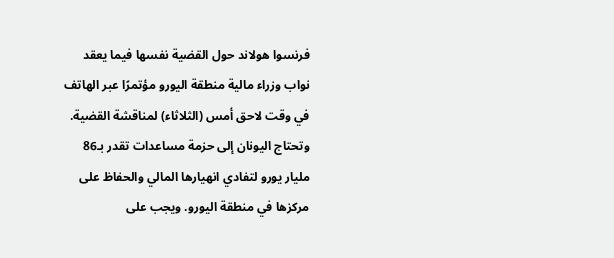فرنسوا هولاند حول القضية نفسها فيما يعقد نواب وزراء مالية منطقة اليورو مؤتمرًا عبر الهاتف في وقت لاحق أمس (الثلاثاء) لمناقشة القضية.
وتحتاج اليونان إلى حزمة مساعدات تقدر بـ86 مليار يورو لتفادي انهيارها المالي والحفاظ على مركزها في منطقة اليورو. ويجب على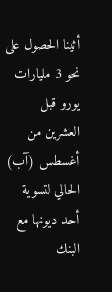أثينا الحصول على نحو 3 مليارات يورو قبل العشرين من أغسطس (آب) الحالي لتسوية أحد ديونها مع البنك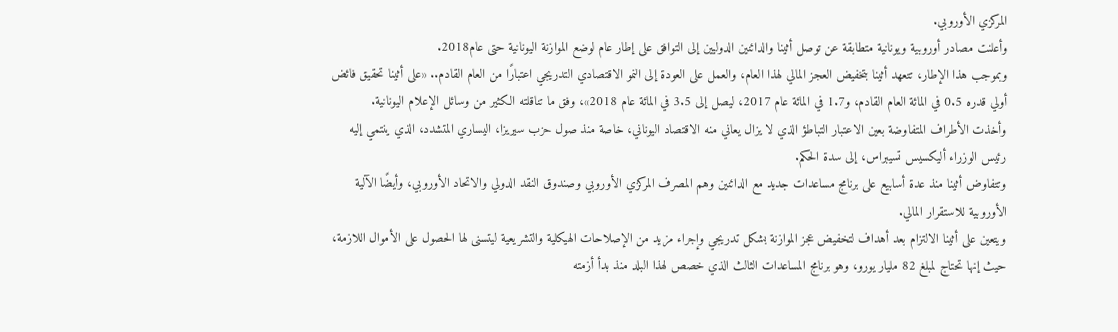المركزي الأوروبي.
وأعلنت مصادر أوروبية ويونانية متطابقة عن توصل أثينا والدائنين الدوليين إلى التوافق على إطار عام لوضع الموازنة اليونانية حتى عام2018.
وبموجب هذا الإطار، تتعهد أثينا بتخفيض العجز المالي لهذا العام، والعمل على العودة إلى النمو الاقتصادي التدريجي اعتبارًا من العام القادم.. «على أثينا تحقيق فائض أولي قدره 0.5 في المائة العام القادم، و1.7 في المائة عام 2017، ليصل إلى 3.5 في المائة عام 2018»، وفق ما تناقلته الكثير من وسائل الإعلام اليونانية.
وأخذت الأطراف المتفاوضة بعين الاعتبار التباطؤ الذي لا يزال يعاني منه الاقتصاد اليوناني، خاصة منذ صول حزب سيريزا، اليساري المتشدد، الذي ينتمي إليه رئيس الوزراء أليكسيس تسيبراس، إلى سدة الحكم.
وتتفاوض أثينا منذ عدة أسابيع على برنامج مساعدات جديد مع الدائنين وهم المصرف المركزي الأوروبي وصندوق النقد الدولي والاتحاد الأوروبي، وأيضًا الآلية الأوروبية للاستقرار المالي.
ويتعين على أثينا الالتزام بعد أهداف لتخفيض عجز الموازنة بشكل تدريجي وإجراء مزيد من الإصلاحات الهيكلية والتشريعية ليتسنى لها الحصول على الأموال اللازمة، حيث إنها تحتاج لمبلغ 82 مليار يورو، وهو برنامج المساعدات الثالث الذي خصص لهذا البلد منذ بدأ أزمته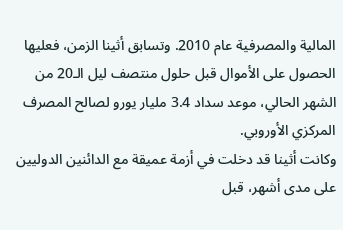المالية والمصرفية عام 2010. وتسابق أثينا الزمن، فعليها الحصول على الأموال قبل حلول منتصف ليل الـ20 من الشهر الحالي، موعد سداد 3.4 مليار يورو لصالح المصرف المركزي الأوروبي.
وكانت أثينا قد دخلت في أزمة عميقة مع الدائنين الدوليين على مدى أشهر، قبل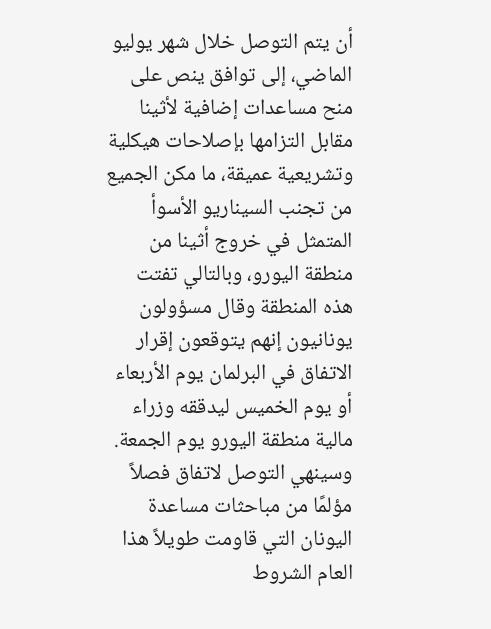أن يتم التوصل خلال شهر يوليو الماضي، إلى توافق ينص على منح مساعدات إضافية لأثينا مقابل التزامها بإصلاحات هيكلية وتشريعية عميقة، ما مكن الجميع من تجنب السيناريو الأسوأ المتمثل في خروج أثينا من منطقة اليورو، وبالتالي تفتت هذه المنطقة وقال مسؤولون يونانيون إنهم يتوقعون إقرار الاتفاق في البرلمان يوم الأربعاء أو يوم الخميس ليدققه وزراء مالية منطقة اليورو يوم الجمعة.
وسينهي التوصل لاتفاق فصلاً مؤلمًا من مباحثات مساعدة اليونان التي قاومت طويلاً هذا العام الشروط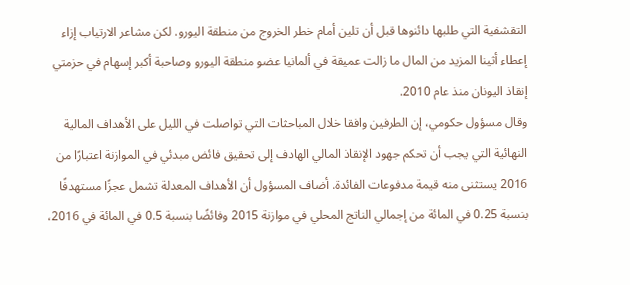التقشفية التي طلبها دائنوها قبل أن تلين أمام خطر الخروج من منطقة اليورو. لكن مشاعر الارتياب إزاء إعطاء أثينا المزيد من المال ما زالت عميقة في ألمانيا عضو منطقة اليورو وصاحبة أكبر إسهام في حزمتي إنقاذ اليونان منذ عام 2010.
وقال مسؤول حكومي، إن الطرفين وافقا خلال المباحثات التي تواصلت في الليل على الأهداف المالية النهائية التي يجب أن تحكم جهود الإنقاذ المالي الهادف إلى تحقيق فائض مبدئي في الموازنة اعتبارًا من 2016 يستثنى منه قيمة مدفوعات الفائدة. أضاف المسؤول أن الأهداف المعدلة تشمل عجزًا مستهدفًا بنسبة 0.25 في المائة من إجمالي الناتج المحلي في موازنة 2015 وفائضًا بنسبة 0.5 في المائة في 2016،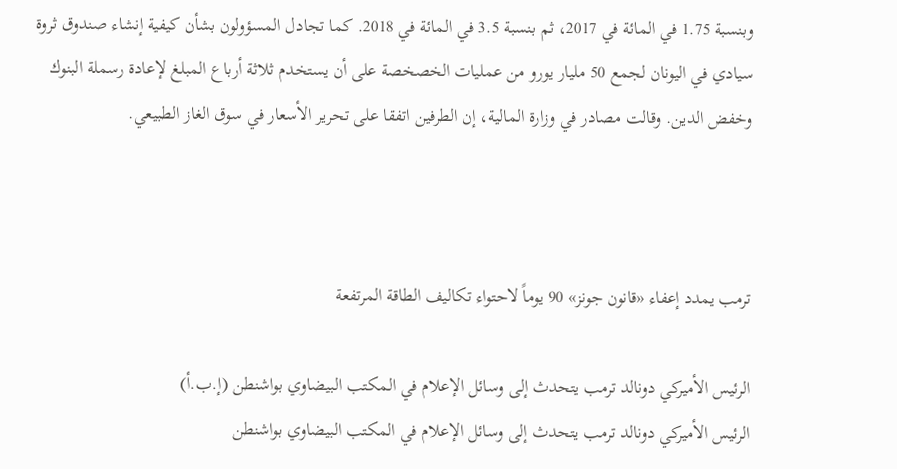وبنسبة 1.75 في المائة في 2017، ثم بنسبة 3.5 في المائة في 2018. كما تجادل المسؤولون بشأن كيفية إنشاء صندوق ثروة سيادي في اليونان لجمع 50 مليار يورو من عمليات الخصخصة على أن يستخدم ثلاثة أرباع المبلغ لإعادة رسملة البنوك وخفض الدين. وقالت مصادر في وزارة المالية، إن الطرفين اتفقا على تحرير الأسعار في سوق الغاز الطبيعي.



ترمب يمدد إعفاء «قانون جونز» 90 يوماً لاحتواء تكاليف الطاقة المرتفعة

الرئيس الأميركي دونالد ترمب يتحدث إلى وسائل الإعلام في المكتب البيضاوي بواشنطن (إ.ب.أ)
الرئيس الأميركي دونالد ترمب يتحدث إلى وسائل الإعلام في المكتب البيضاوي بواشنطن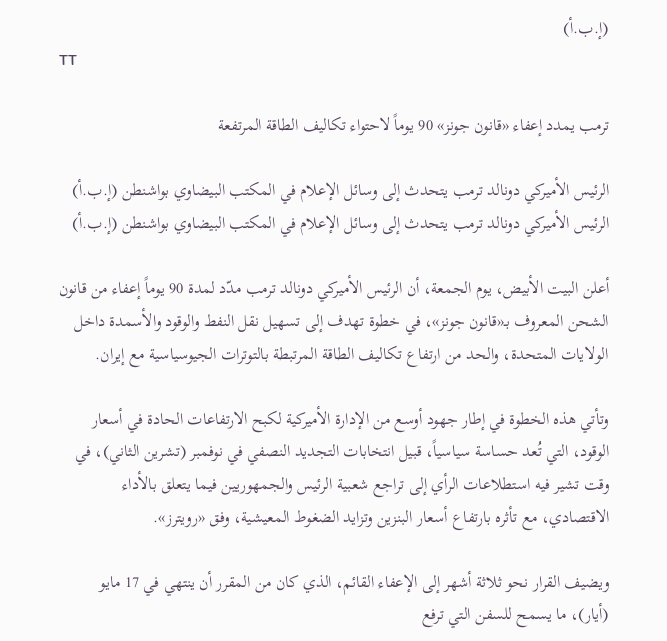(إ.ب.أ)
TT

ترمب يمدد إعفاء «قانون جونز» 90 يوماً لاحتواء تكاليف الطاقة المرتفعة

الرئيس الأميركي دونالد ترمب يتحدث إلى وسائل الإعلام في المكتب البيضاوي بواشنطن (إ.ب.أ)
الرئيس الأميركي دونالد ترمب يتحدث إلى وسائل الإعلام في المكتب البيضاوي بواشنطن (إ.ب.أ)

أعلن البيت الأبيض، يوم الجمعة، أن الرئيس الأميركي دونالد ترمب مدّد لمدة 90 يوماً إعفاء من قانون الشحن المعروف بـ«قانون جونز»، في خطوة تهدف إلى تسهيل نقل النفط والوقود والأسمدة داخل الولايات المتحدة، والحد من ارتفاع تكاليف الطاقة المرتبطة بالتوترات الجيوسياسية مع إيران.

وتأتي هذه الخطوة في إطار جهود أوسع من الإدارة الأميركية لكبح الارتفاعات الحادة في أسعار الوقود، التي تُعد حساسة سياسياً، قبيل انتخابات التجديد النصفي في نوفمبر (تشرين الثاني)، في وقت تشير فيه استطلاعات الرأي إلى تراجع شعبية الرئيس والجمهوريين فيما يتعلق بالأداء الاقتصادي، مع تأثره بارتفاع أسعار البنزين وتزايد الضغوط المعيشية، وفق «رويترز».

ويضيف القرار نحو ثلاثة أشهر إلى الإعفاء القائم، الذي كان من المقرر أن ينتهي في 17 مايو (أيار)، ما يسمح للسفن التي ترفع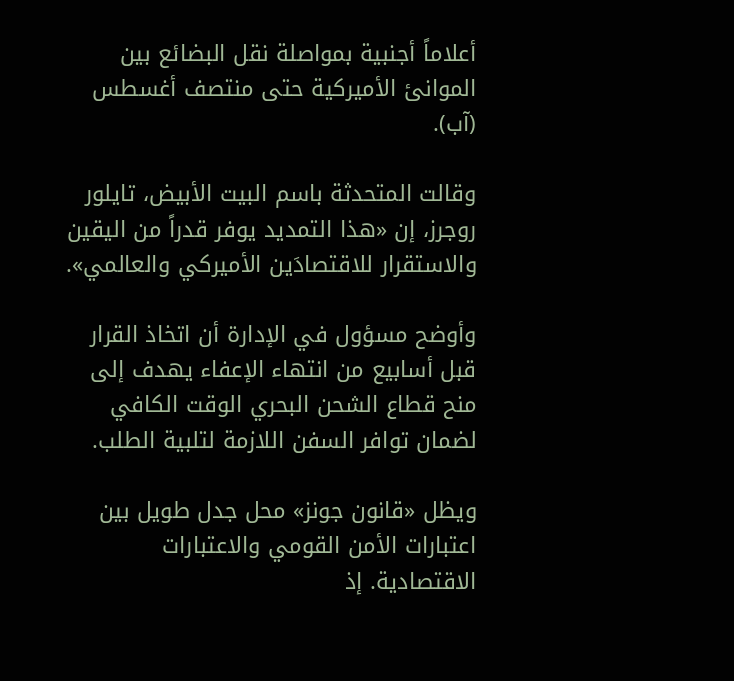أعلاماً أجنبية بمواصلة نقل البضائع بين الموانئ الأميركية حتى منتصف أغسطس (آب).

وقالت المتحدثة باسم البيت الأبيض، تايلور روجرز، إن «هذا التمديد يوفر قدراً من اليقين والاستقرار للاقتصادَين الأميركي والعالمي».

وأوضح مسؤول في الإدارة أن اتخاذ القرار قبل أسابيع من انتهاء الإعفاء يهدف إلى منح قطاع الشحن البحري الوقت الكافي لضمان توافر السفن اللازمة لتلبية الطلب.

ويظل «قانون جونز» محل جدل طويل بين اعتبارات الأمن القومي والاعتبارات الاقتصادية. إذ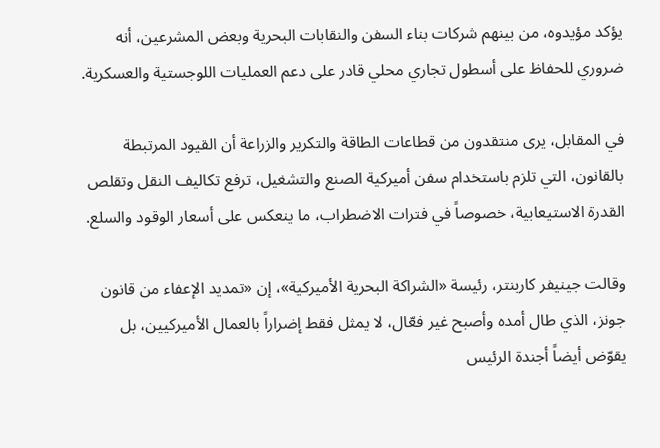يؤكد مؤيدوه، من بينهم شركات بناء السفن والنقابات البحرية وبعض المشرعين، أنه ضروري للحفاظ على أسطول تجاري محلي قادر على دعم العمليات اللوجستية والعسكرية.

في المقابل، يرى منتقدون من قطاعات الطاقة والتكرير والزراعة أن القيود المرتبطة بالقانون، التي تلزم باستخدام سفن أميركية الصنع والتشغيل، ترفع تكاليف النقل وتقلص القدرة الاستيعابية، خصوصاً في فترات الاضطراب، ما ينعكس على أسعار الوقود والسلع.

وقالت جينيفر كاربنتر، رئيسة «الشراكة البحرية الأميركية»، إن «تمديد الإعفاء من قانون جونز، الذي طال أمده وأصبح غير فعّال، لا يمثل فقط إضراراً بالعمال الأميركيين، بل يقوّض أيضاً أجندة الرئيس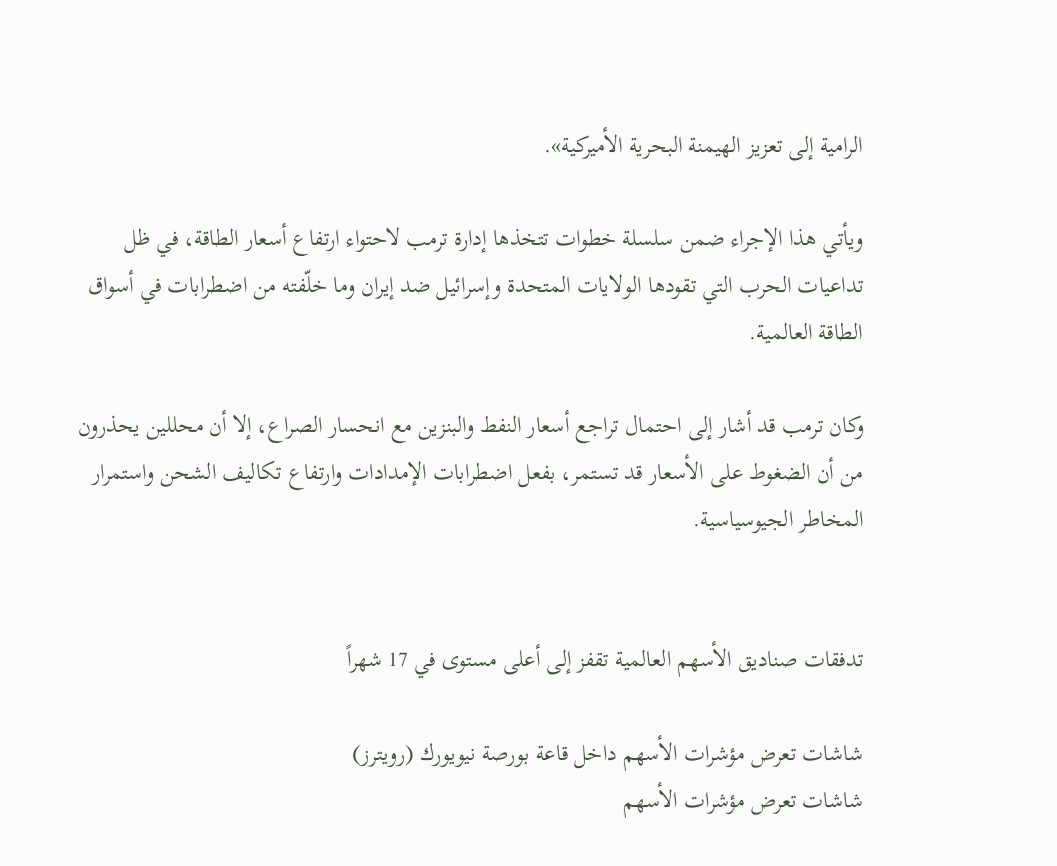الرامية إلى تعزيز الهيمنة البحرية الأميركية».

ويأتي هذا الإجراء ضمن سلسلة خطوات تتخذها إدارة ترمب لاحتواء ارتفاع أسعار الطاقة، في ظل تداعيات الحرب التي تقودها الولايات المتحدة وإسرائيل ضد إيران وما خلّفته من اضطرابات في أسواق الطاقة العالمية.

وكان ترمب قد أشار إلى احتمال تراجع أسعار النفط والبنزين مع انحسار الصراع، إلا أن محللين يحذرون من أن الضغوط على الأسعار قد تستمر، بفعل اضطرابات الإمدادات وارتفاع تكاليف الشحن واستمرار المخاطر الجيوسياسية.


تدفقات صناديق الأسهم العالمية تقفز إلى أعلى مستوى في 17 شهراً

شاشات تعرض مؤشرات الأسهم داخل قاعة بورصة نيويورك (رويترز)
شاشات تعرض مؤشرات الأسهم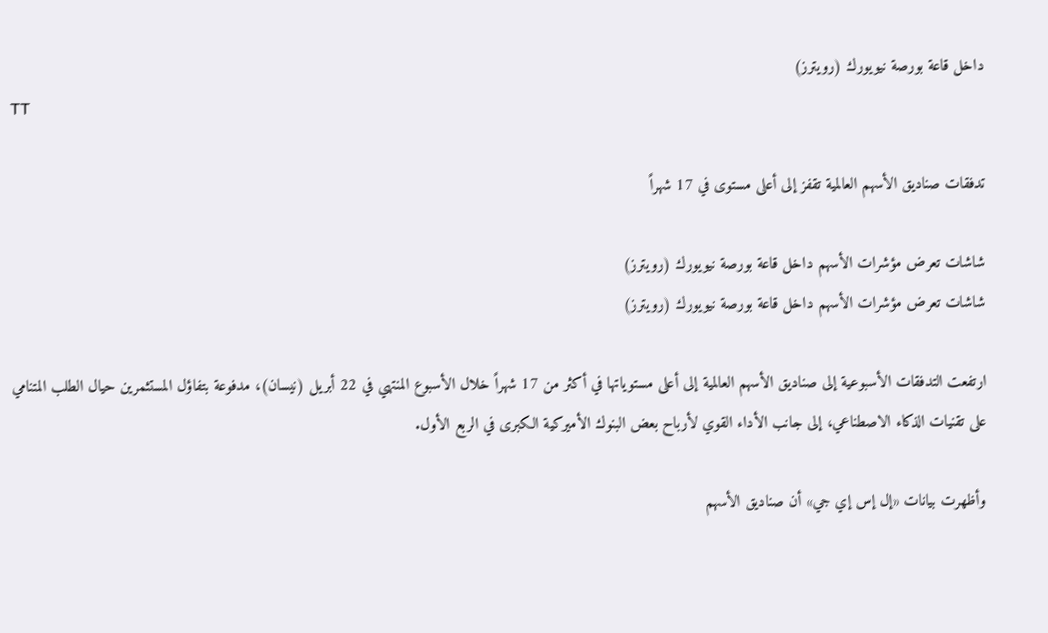داخل قاعة بورصة نيويورك (رويترز)
TT

تدفقات صناديق الأسهم العالمية تقفز إلى أعلى مستوى في 17 شهراً

شاشات تعرض مؤشرات الأسهم داخل قاعة بورصة نيويورك (رويترز)
شاشات تعرض مؤشرات الأسهم داخل قاعة بورصة نيويورك (رويترز)

ارتفعت التدفقات الأسبوعية إلى صناديق الأسهم العالمية إلى أعلى مستوياتها في أكثر من 17 شهراً خلال الأسبوع المنتهي في 22 أبريل (نيسان)، مدفوعة بتفاؤل المستثمرين حيال الطلب المتنامي على تقنيات الذكاء الاصطناعي، إلى جانب الأداء القوي لأرباح بعض البنوك الأميركية الكبرى في الربع الأول.

وأظهرت بيانات «إل إس إي جي» أن صناديق الأسهم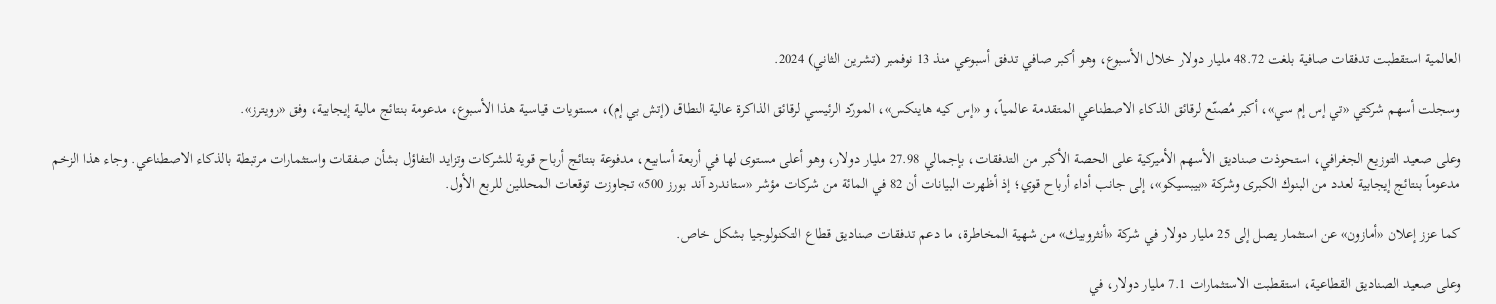العالمية استقطبت تدفقات صافية بلغت 48.72 مليار دولار خلال الأسبوع، وهو أكبر صافي تدفق أسبوعي منذ 13 نوفمبر (تشرين الثاني) 2024.

وسجلت أسهم شركتي «تي إس إم سي»، أكبر مُصنّع لرقائق الذكاء الاصطناعي المتقدمة عالمياً، و «إس كيه هاينكس»، المورّد الرئيسي لرقائق الذاكرة عالية النطاق (إتش بي إم)، مستويات قياسية هذا الأسبوع، مدعومة بنتائج مالية إيجابية، وفق «رويترز».

وعلى صعيد التوزيع الجغرافي، استحوذت صناديق الأسهم الأميركية على الحصة الأكبر من التدفقات، بإجمالي 27.98 مليار دولار، وهو أعلى مستوى لها في أربعة أسابيع، مدفوعة بنتائج أرباح قوية للشركات وتزايد التفاؤل بشأن صفقات واستثمارات مرتبطة بالذكاء الاصطناعي. وجاء هذا الزخم مدعوماً بنتائج إيجابية لعدد من البنوك الكبرى وشركة «بيبسيكو»، إلى جانب أداء أرباح قوي؛ إذ أظهرت البيانات أن 82 في المائة من شركات مؤشر «ستاندرد آند بورز 500» تجاوزت توقعات المحللين للربع الأول.

كما عزز إعلان «أمازون» عن استثمار يصل إلى 25 مليار دولار في شركة «أنثروبيك» من شهية المخاطرة، ما دعم تدفقات صناديق قطاع التكنولوجيا بشكل خاص.

وعلى صعيد الصناديق القطاعية، استقطبت الاستثمارات 7.1 مليار دولار، في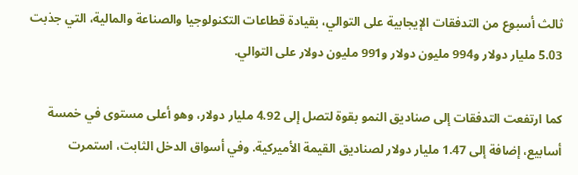ثالث أسبوع من التدفقات الإيجابية على التوالي، بقيادة قطاعات التكنولوجيا والصناعة والمالية، التي جذبت 5.03 مليار دولار و994 مليون دولار و991 مليون دولار على التوالي.

كما ارتفعت التدفقات إلى صناديق النمو بقوة لتصل إلى 4.92 مليار دولار، وهو أعلى مستوى في خمسة أسابيع، إضافة إلى 1.47 مليار دولار لصناديق القيمة الأميركية. وفي أسواق الدخل الثابت، استمرت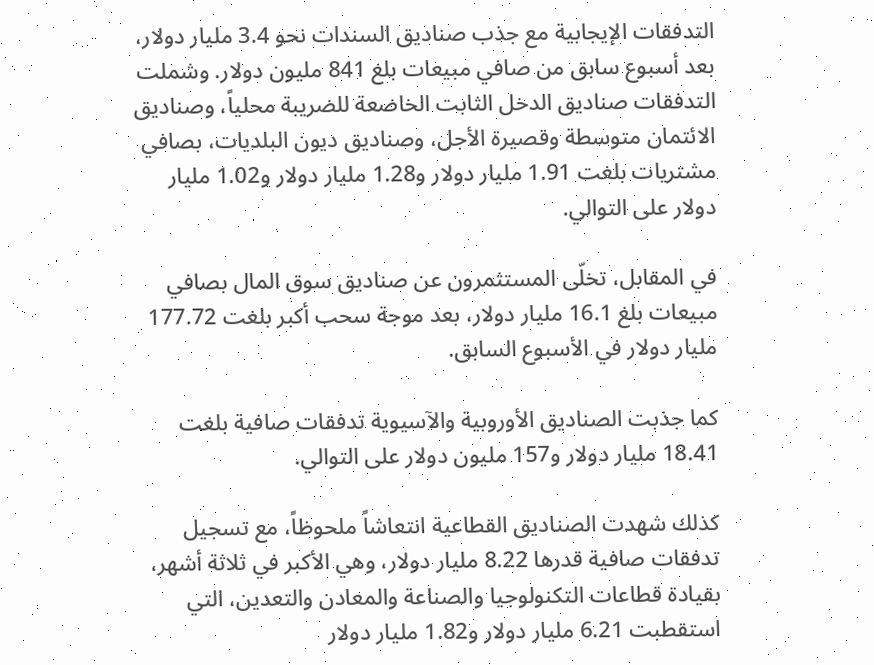التدفقات الإيجابية مع جذب صناديق السندات نحو 3.4 مليار دولار، بعد أسبوع سابق من صافي مبيعات بلغ 841 مليون دولار. وشملت التدفقات صناديق الدخل الثابت الخاضعة للضريبة محلياً، وصناديق الائتمان متوسطة وقصيرة الأجل، وصناديق ديون البلديات، بصافي مشتريات بلغت 1.91 مليار دولار و1.28 مليار دولار و1.02 مليار دولار على التوالي.

في المقابل، تخلّى المستثمرون عن صناديق سوق المال بصافي مبيعات بلغ 16.1 مليار دولار، بعد موجة سحب أكبر بلغت 177.72 مليار دولار في الأسبوع السابق.

كما جذبت الصناديق الأوروبية والآسيوية تدفقات صافية بلغت 18.41 مليار دولار و157 مليون دولار على التوالي.

كذلك شهدت الصناديق القطاعية انتعاشاً ملحوظاً، مع تسجيل تدفقات صافية قدرها 8.22 مليار دولار، وهي الأكبر في ثلاثة أشهر، بقيادة قطاعات التكنولوجيا والصناعة والمعادن والتعدين، التي استقطبت 6.21 مليار دولار و1.82 مليار دولار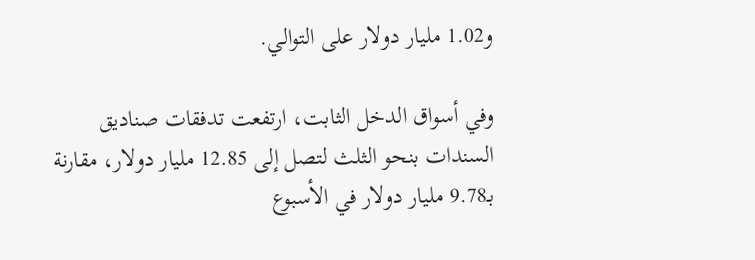و1.02 مليار دولار على التوالي.

وفي أسواق الدخل الثابت، ارتفعت تدفقات صناديق السندات بنحو الثلث لتصل إلى 12.85 مليار دولار، مقارنة بـ9.78 مليار دولار في الأسبوع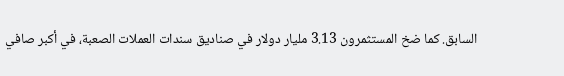السابق. كما ضخ المستثمرون 3.13 مليار دولار في صناديق سندات العملات الصعبة، في أكبر صافي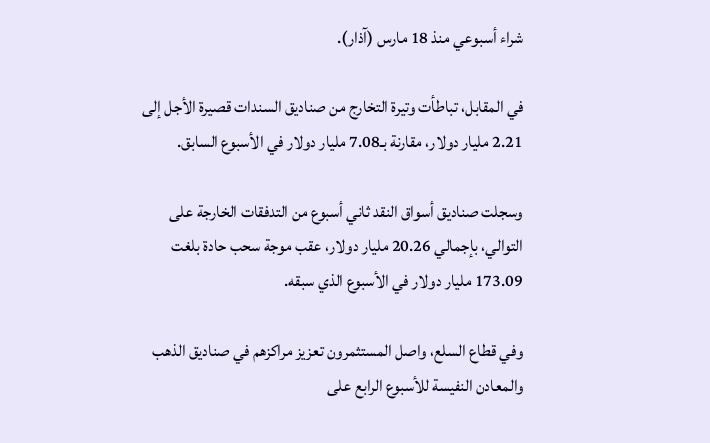شراء أسبوعي منذ 18 مارس (آذار).

في المقابل، تباطأت وتيرة التخارج من صناديق السندات قصيرة الأجل إلى 2.21 مليار دولار، مقارنة بـ7.08 مليار دولار في الأسبوع السابق.

وسجلت صناديق أسواق النقد ثاني أسبوع من التدفقات الخارجة على التوالي، بإجمالي 20.26 مليار دولار، عقب موجة سحب حادة بلغت 173.09 مليار دولار في الأسبوع الذي سبقه.

وفي قطاع السلع، واصل المستثمرون تعزيز مراكزهم في صناديق الذهب والمعادن النفيسة للأسبوع الرابع على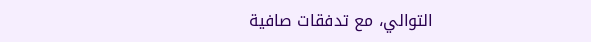التوالي، مع تدفقات صافية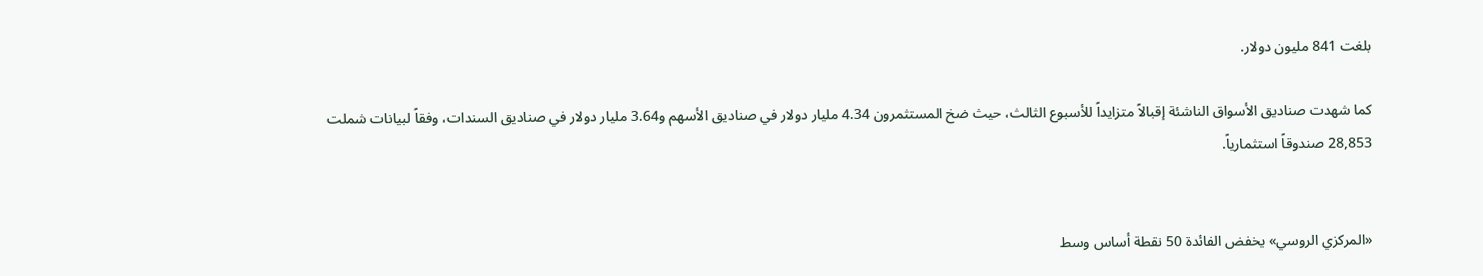بلغت 841 مليون دولار.

كما شهدت صناديق الأسواق الناشئة إقبالاً متزايداً للأسبوع الثالث، حيث ضخ المستثمرون 4.34 مليار دولار في صناديق الأسهم و3.64 مليار دولار في صناديق السندات، وفقاً لبيانات شملت 28,853 صندوقاً استثمارياً.


«المركزي الروسي» يخفض الفائدة 50 نقطة أساس وسط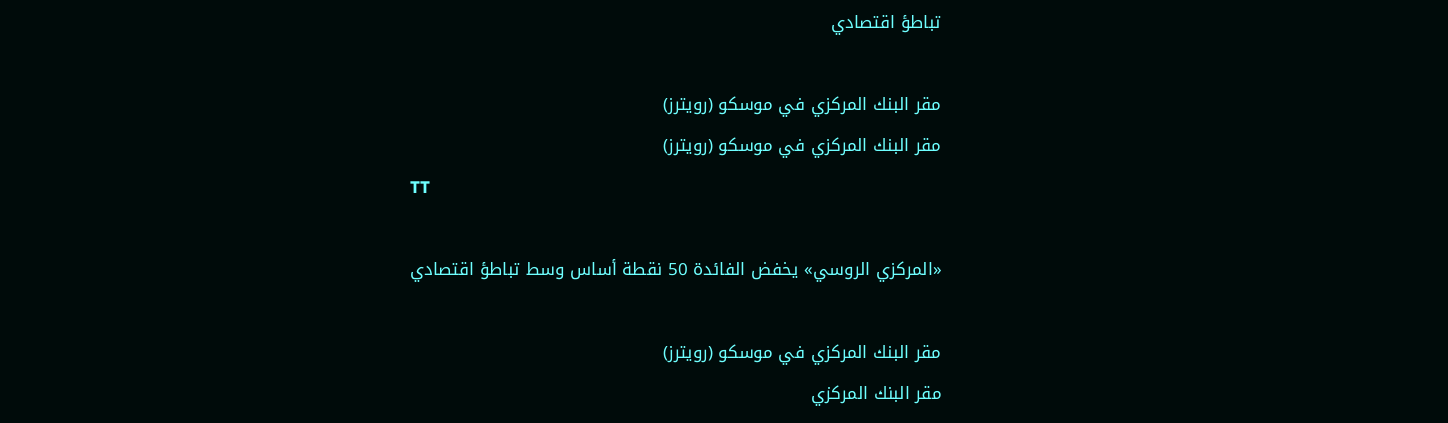تباطؤ اقتصادي

مقر البنك المركزي في موسكو (رويترز)
مقر البنك المركزي في موسكو (رويترز)
TT

«المركزي الروسي» يخفض الفائدة 50 نقطة أساس وسط تباطؤ اقتصادي

مقر البنك المركزي في موسكو (رويترز)
مقر البنك المركزي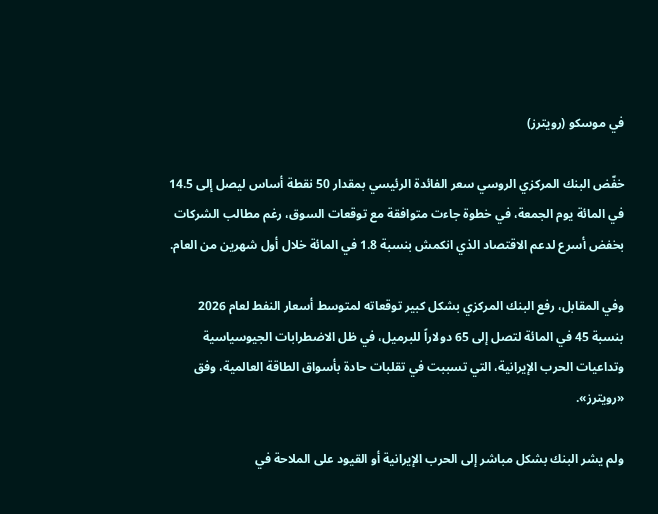في موسكو (رويترز)

خفّض البنك المركزي الروسي سعر الفائدة الرئيسي بمقدار 50 نقطة أساس ليصل إلى 14.5 في المائة يوم الجمعة، في خطوة جاءت متوافقة مع توقعات السوق، رغم مطالب الشركات بخفض أسرع لدعم الاقتصاد الذي انكمش بنسبة 1.8 في المائة خلال أول شهرين من العام.

وفي المقابل، رفع البنك المركزي بشكل كبير توقعاته لمتوسط أسعار النفط لعام 2026 بنسبة 45 في المائة لتصل إلى 65 دولاراً للبرميل، في ظل الاضطرابات الجيوسياسية وتداعيات الحرب الإيرانية، التي تسببت في تقلبات حادة بأسواق الطاقة العالمية، وفق «رويترز».

ولم يشر البنك بشكل مباشر إلى الحرب الإيرانية أو القيود على الملاحة في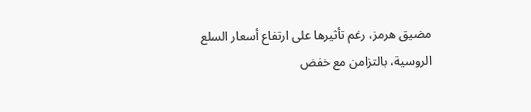مضيق هرمز، رغم تأثيرها على ارتفاع أسعار السلع الروسية، بالتزامن مع خفض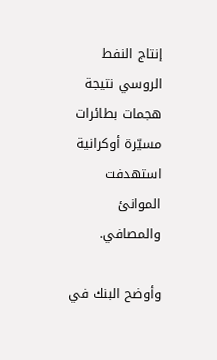إنتاج النفط الروسي نتيجة هجمات بطائرات مسيّرة أوكرانية استهدفت الموانئ والمصافي.

وأوضح البنك في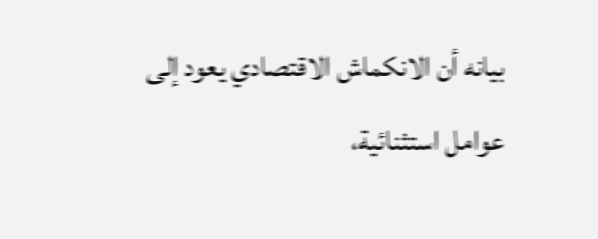بيانه أن الانكماش الاقتصادي يعود إلى عوامل استثنائية،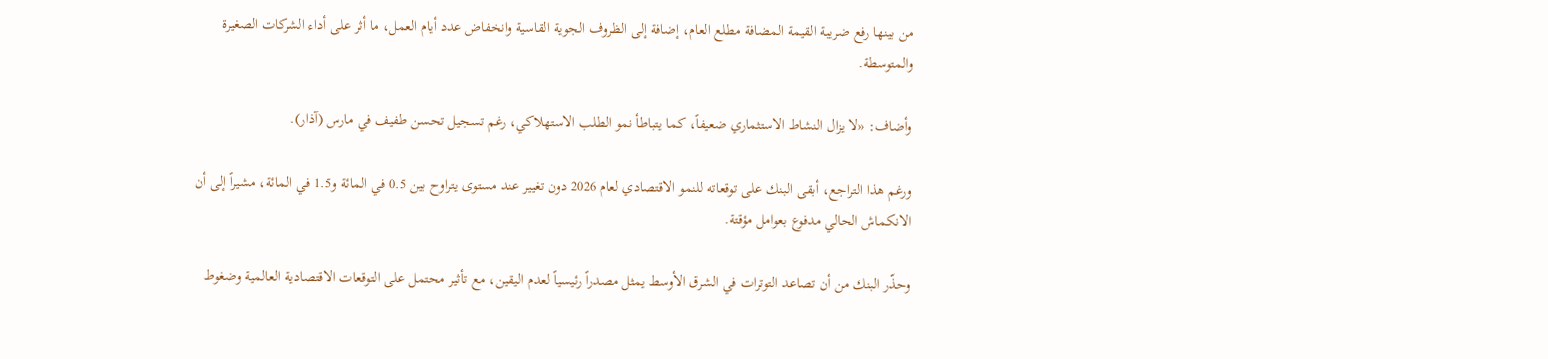من بينها رفع ضريبة القيمة المضافة مطلع العام، إضافة إلى الظروف الجوية القاسية وانخفاض عدد أيام العمل، ما أثر على أداء الشركات الصغيرة والمتوسطة.

وأضاف: «لا يزال النشاط الاستثماري ضعيفاً، كما يتباطأ نمو الطلب الاستهلاكي، رغم تسجيل تحسن طفيف في مارس (آذار).

ورغم هذا التراجع، أبقى البنك على توقعاته للنمو الاقتصادي لعام 2026 دون تغيير عند مستوى يتراوح بين 0.5 في المائة و1.5 في المائة، مشيراً إلى أن الانكماش الحالي مدفوع بعوامل مؤقتة.

وحذّر البنك من أن تصاعد التوترات في الشرق الأوسط يمثل مصدراً رئيسياً لعدم اليقين، مع تأثير محتمل على التوقعات الاقتصادية العالمية وضغوط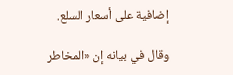إضافية على أسعار السلع.

وقال في بيانه إن «المخاطر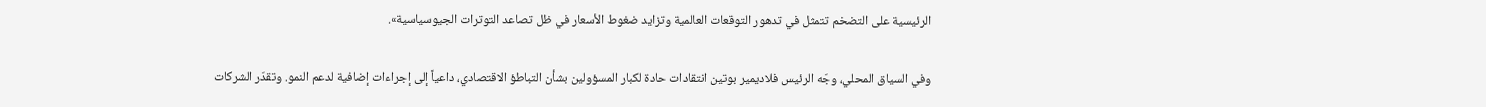الرئيسية على التضخم تتمثل في تدهور التوقعات العالمية وتزايد ضغوط الأسعار في ظل تصاعد التوترات الجيوسياسية».

وفي السياق المحلي، وجّه الرئيس فلاديمير بوتين انتقادات حادة لكبار المسؤولين بشأن التباطؤ الاقتصادي، داعياً إلى إجراءات إضافية لدعم النمو. وتقدّر الشركات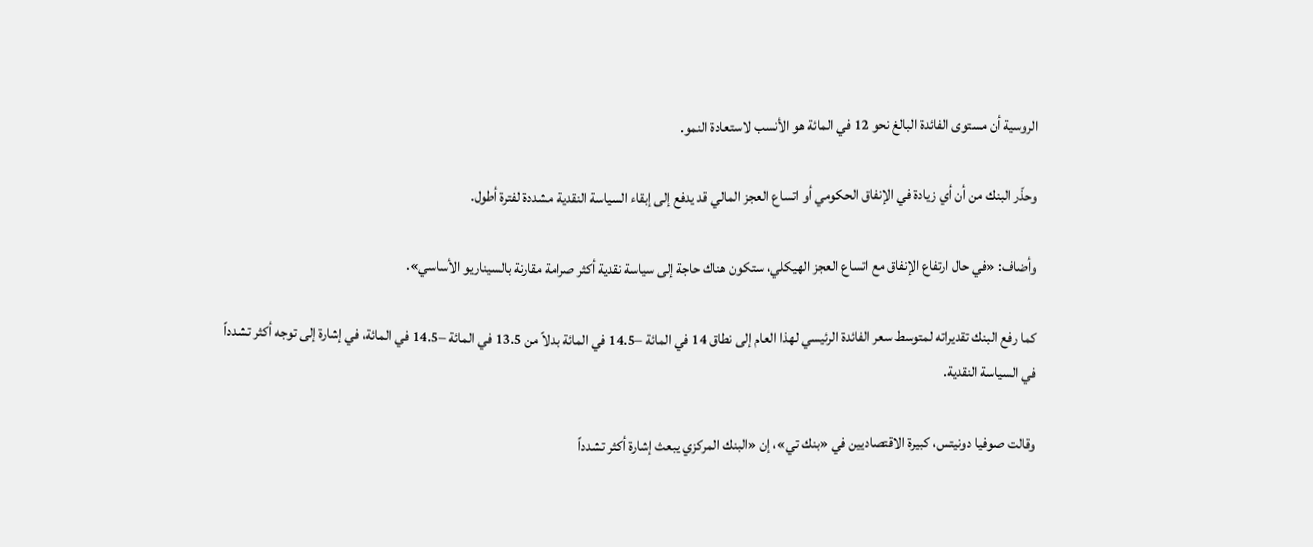الروسية أن مستوى الفائدة البالغ نحو 12 في المائة هو الأنسب لاستعادة النمو.

وحذّر البنك من أن أي زيادة في الإنفاق الحكومي أو اتساع العجز المالي قد يدفع إلى إبقاء السياسة النقدية مشددة لفترة أطول.

وأضاف: «في حال ارتفاع الإنفاق مع اتساع العجز الهيكلي، ستكون هناك حاجة إلى سياسة نقدية أكثر صرامة مقارنة بالسيناريو الأساسي».

كما رفع البنك تقديراته لمتوسط سعر الفائدة الرئيسي لهذا العام إلى نطاق 14 في المائة –14.5 في المائة بدلاً من 13.5 في المائة –14.5 في المائة، في إشارة إلى توجه أكثر تشدداً في السياسة النقدية.

وقالت صوفيا دونيتس، كبيرة الاقتصاديين في «بنك تي»، إن «البنك المركزي يبعث إشارة أكثر تشدداً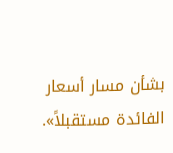بشأن مسار أسعار الفائدة مستقبلاً».